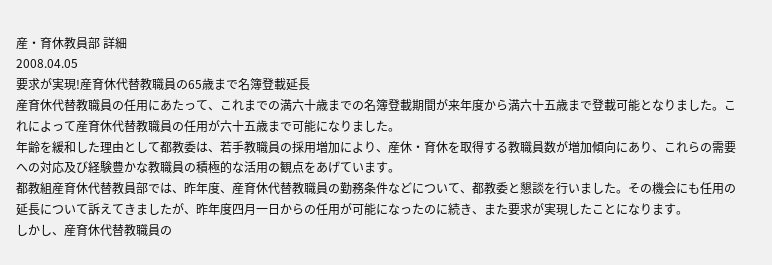産・育休教員部 詳細
2008.04.05
要求が実現!産育休代替教職員の65歳まで名簿登載延長
産育休代替教職員の任用にあたって、これまでの満六十歳までの名簿登載期間が来年度から満六十五歳まで登載可能となりました。これによって産育休代替教職員の任用が六十五歳まで可能になりました。
年齢を緩和した理由として都教委は、若手教職員の採用増加により、産休・育休を取得する教職員数が増加傾向にあり、これらの需要への対応及び経験豊かな教職員の積極的な活用の観点をあげています。
都教組産育休代替教員部では、昨年度、産育休代替教職員の勤務条件などについて、都教委と懇談を行いました。その機会にも任用の延長について訴えてきましたが、昨年度四月一日からの任用が可能になったのに続き、また要求が実現したことになります。
しかし、産育休代替教職員の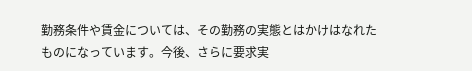勤務条件や賃金については、その勤務の実態とはかけはなれたものになっています。今後、さらに要求実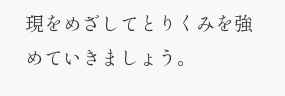現をめざしてとりくみを強めていきましょう。